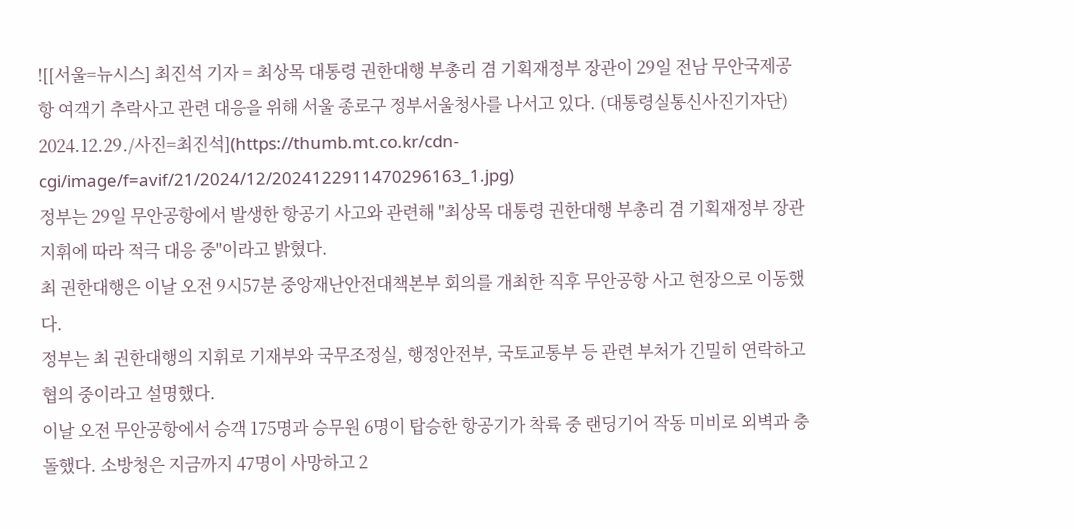![[서울=뉴시스] 최진석 기자 = 최상목 대통령 권한대행 부총리 겸 기획재정부 장관이 29일 전남 무안국제공항 여객기 추락사고 관련 대응을 위해 서울 종로구 정부서울청사를 나서고 있다. (대통령실통신사진기자단) 2024.12.29./사진=최진석](https://thumb.mt.co.kr/cdn-cgi/image/f=avif/21/2024/12/2024122911470296163_1.jpg)
정부는 29일 무안공항에서 발생한 항공기 사고와 관련해 "최상목 대통령 권한대행 부총리 겸 기획재정부 장관 지휘에 따라 적극 대응 중"이라고 밝혔다.
최 권한대행은 이날 오전 9시57분 중앙재난안전대책본부 회의를 개최한 직후 무안공항 사고 현장으로 이동했다.
정부는 최 권한대행의 지휘로 기재부와 국무조정실, 행정안전부, 국토교통부 등 관련 부처가 긴밀히 연락하고 협의 중이라고 설명했다.
이날 오전 무안공항에서 승객 175명과 승무원 6명이 탑승한 항공기가 착륙 중 랜딩기어 작동 미비로 외벽과 충돌했다. 소방청은 지금까지 47명이 사망하고 2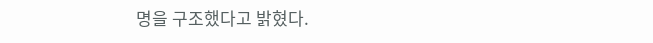명을 구조했다고 밝혔다.